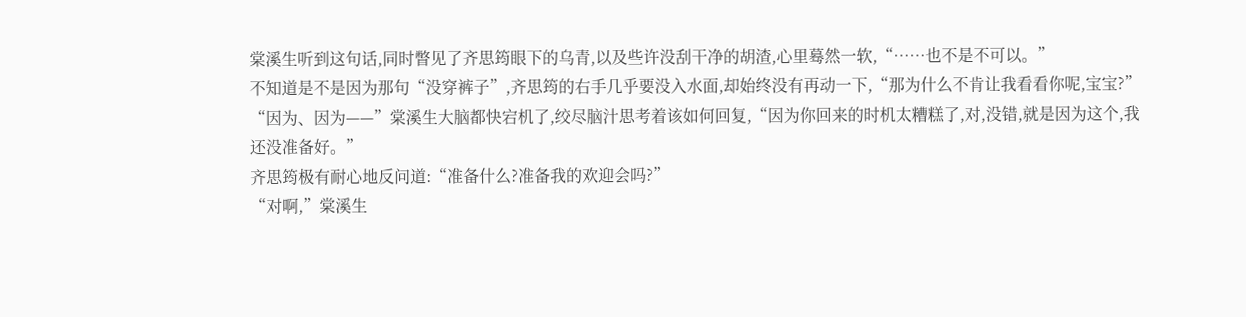棠溪生听到这句话,同时瞥见了齐思筠眼下的乌青,以及些许没刮干净的胡渣,心里蓦然一软,“……也不是不可以。”
不知道是不是因为那句“没穿裤子”,齐思筠的右手几乎要没入水面,却始终没有再动一下,“那为什么不肯让我看看你呢,宝宝?”
“因为、因为——”棠溪生大脑都快宕机了,绞尽脑汁思考着该如何回复,“因为你回来的时机太糟糕了,对,没错,就是因为这个,我还没准备好。”
齐思筠极有耐心地反问道:“准备什么?准备我的欢迎会吗?”
“对啊,”棠溪生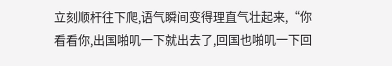立刻顺杆往下爬,语气瞬间变得理直气壮起来,“你看看你,出国啪叽一下就出去了,回国也啪叽一下回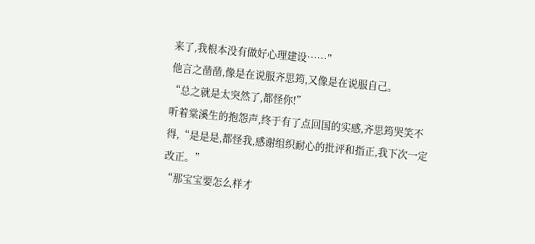来了,我根本没有做好心理建设……”
他言之凿凿,像是在说服齐思筠,又像是在说服自己。
“总之就是太突然了,都怪你!”
听着棠溪生的抱怨声,终于有了点回国的实感,齐思筠哭笑不得,“是是是,都怪我,感谢组织耐心的批评和指正,我下次一定改正。”
“那宝宝要怎么样才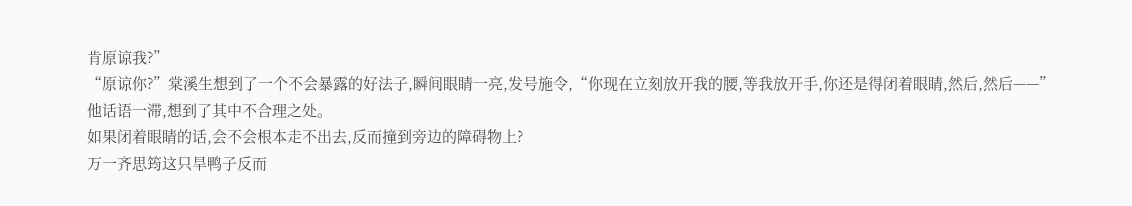肯原谅我?”
“原谅你?”棠溪生想到了一个不会暴露的好法子,瞬间眼睛一亮,发号施令,“你现在立刻放开我的腰,等我放开手,你还是得闭着眼睛,然后,然后——”
他话语一滞,想到了其中不合理之处。
如果闭着眼睛的话,会不会根本走不出去,反而撞到旁边的障碍物上?
万一齐思筠这只旱鸭子反而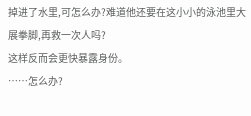掉进了水里,可怎么办?难道他还要在这小小的泳池里大展拳脚,再救一次人吗?
这样反而会更快暴露身份。
……怎么办?